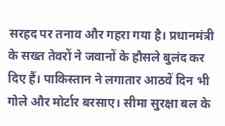सरहद पर तनाव और गहरा गया है। प्रधानमंत्री के सख्त तेवरों ने जवानों के हौसले बुलंद कर दिए हैं। पाकिस्तान ने लगातार आठवें दिन भी गोले और मोर्टार बरसाए। सीमा सुरक्षा बल के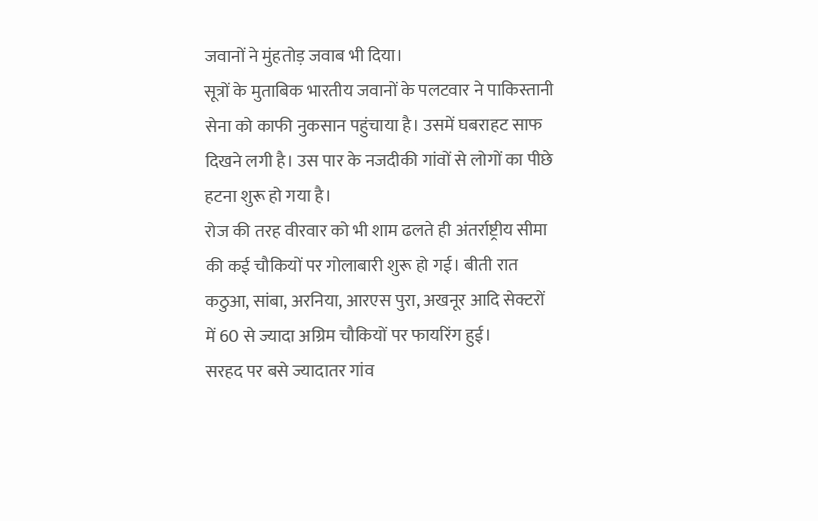जवानों ने मुंहतोड़ जवाब भी दिया।
सूत्रों के मुताबिक भारतीय जवानों के पलटवार ने पाकिस्तानी सेना को काफी नुकसान पहुंचाया है। उसमें घबराहट साफ दिखने लगी है। उस पार के नजदीकी गांवों से लोगों का पीछे हटना शुरू हो गया है।
रोज की तरह वीरवार को भी शाम ढलते ही अंतर्राष्ट्रीय सीमा की कई चौकियों पर गोलाबारी शुरू हो गई। बीती रात कठुआ, सांबा, अरनिया, आरएस पुरा, अखनूर आदि सेक्टरों में 60 से ज्यादा अग्रिम चौकियों पर फायरिंग हुई।
सरहद पर बसे ज्यादातर गांव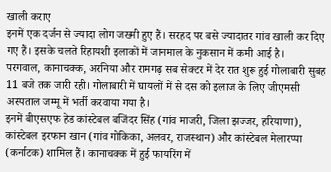खाली कराए
इनमें एक दर्जन से ज्यादा लोग जख्मी हुए हैं। सरहद पर बसे ज्यादातर गांव खाली कर दिए गए हैं। इसके चलते रिहायशी इलाकों में जानमाल के नुकसान में कमी आई है।
परगवाल, कानाचक्क, अरनिया और रामगढ़ सब सेक्टर में देर रात शुरू हुई गोलाबारी सुबह 11 बजे तक जारी रही। गोलाबारी में घायलों में से दस को इलाज के लिए जीएमसी अस्पताल जम्मू में भर्ती करवाया गया है।
इनमें बीएसएफ हेड कांस्टेबल बजिंदर सिंह (गांव माजरी, जिला झज्जर, हरियाणा), कांस्टेबल इरफान खान (गांव गोकिका, अलवर, राजस्थान) और कांस्टेबल मेलारप्पा (कर्नाटक) शामिल हैं। कानाचक्क में हुई फायरिंग में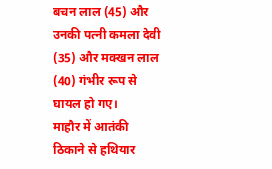बचन लाल (45) और उनकी पत्नी कमला देवी (35) और मक्खन लाल (40) गंभीर रूप से घायल हो गए।
माहौर में आतंकी ठिकाने से हथियार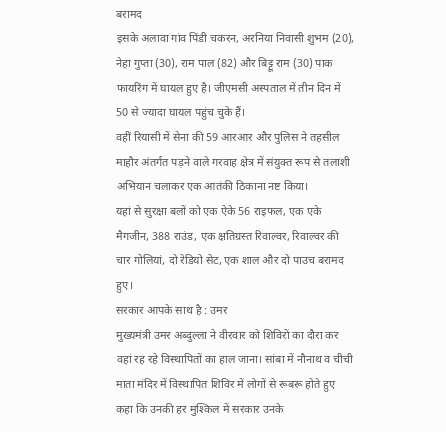बरामद
इसके अलावा गांव पिंडी चकरन, अरनिया निवासी शुभम (20), नेहा गुप्ता (30), राम पाल (82) और बिट्टू राम (30) पाक फायरिंग में घायल हुए है। जीएमसी अस्पताल में तीन दिन में 50 से ज्यादा घायल पहुंच चुके हैं।
वहीं रियासी में सेना की 59 आरआर और पुलिस ने तहसील माहौर अंतर्गत पड़ने वाले गरवाह क्षेत्र में संयुक्त रूप से तलाशी अभियान चलाकर एक आतंकी ठिकाना नष्ट किया।
यहां से सुरक्षा बलों को एक ऐके 56 राइफल, एक एके मैगजीन, 388 राउंड, एक क्षतिग्रस्त रिवाल्वर, रिवाल्वर की चार गोलियां, दो रेडियो सेट, एक शाल और दो पाउच बरामद हुए।
सरकार आपके साथ है : उमर
मुख्यमंत्री उमर अब्दुल्ला ने वीरवार को शिविरों का दौरा कर वहां रह रहे विस्थापितों का हाल जाना। सांबा में नौनाथ व चीची माता मंदिर में विस्थापित शिविर में लोगों से रूबरू होते हुए कहा कि उनकी हर मुश्किल में सरकार उनके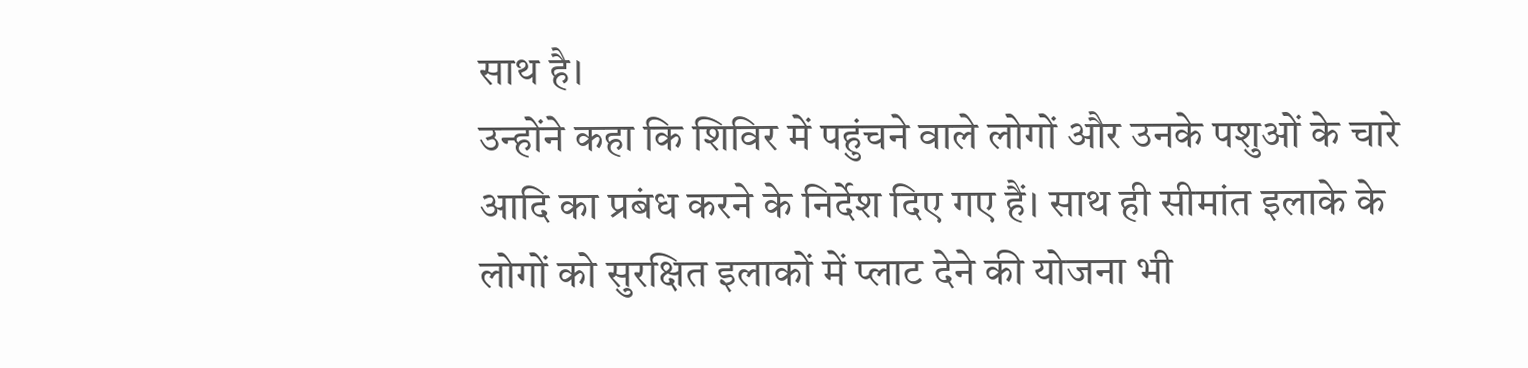साथ है।
उन्होंने कहा कि शिविर में पहुंचने वाले लोगों और उनके पशुओं के चारे आदि का प्रबंध करने के निर्देश दिए गए हैं। साथ ही सीमांत इलाके के लोगों को सुरक्षित इलाकों में प्लाट देने की योजना भी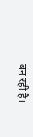बन रही है।